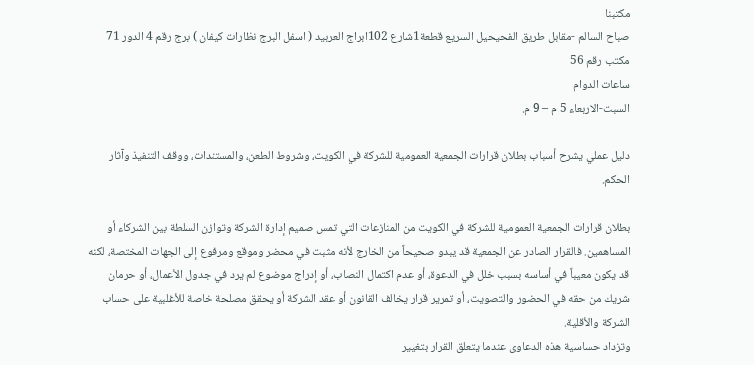مكتبنا
صباح السالم -مقابل طريق الفحيحيل السريع قطعة1شارع 102ابراج العربيد ( اسفل البرج نظارات كيفان ) برج رقم 4 الدور 71 مكتب رقم 56
ساعات الدوام
السبت-الاربعاء 5 م – 9 م.

دليل عملي يشرح أسباب بطلان قرارات الجمعية العمومية للشركة في الكويت، وشروط الطعن، والمستندات، ووقف التنفيذ وآثار الحكم.

بطلان قرارات الجمعية العمومية للشركة في الكويت من المنازعات التي تمس صميم إدارة الشركة وتوازن السلطة بين الشركاء أو المساهمين. فالقرار الصادر عن الجمعية قد يبدو صحيحاً من الخارج لأنه مثبت في محضر وموقع ومرفوع إلى الجهات المختصة، لكنه قد يكون معيباً في أساسه بسبب خلل في الدعوة، أو عدم اكتمال النصاب، أو إدراج موضوع لم يرد في جدول الأعمال، أو حرمان شريك من حقه في الحضور والتصويت، أو تمرير قرار يخالف القانون أو عقد الشركة أو يحقق مصلحة خاصة للأغلبية على حساب الشركة والأقلية.
وتزداد حساسية هذه الدعاوى عندما يتعلق القرار بتغيير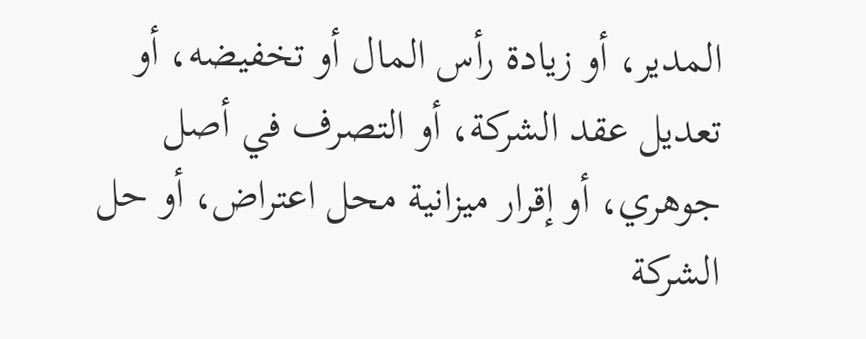المدير، أو زيادة رأس المال أو تخفيضه، أو تعديل عقد الشركة، أو التصرف في أصل جوهري، أو إقرار ميزانية محل اعتراض، أو حل الشركة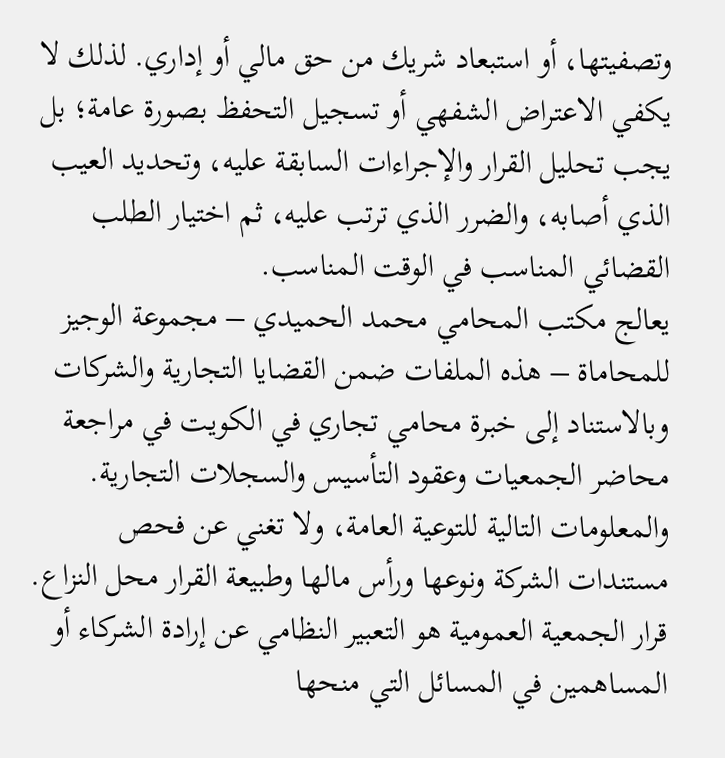وتصفيتها، أو استبعاد شريك من حق مالي أو إداري. لذلك لا يكفي الاعتراض الشفهي أو تسجيل التحفظ بصورة عامة؛ بل يجب تحليل القرار والإجراءات السابقة عليه، وتحديد العيب الذي أصابه، والضرر الذي ترتب عليه، ثم اختيار الطلب القضائي المناسب في الوقت المناسب.
يعالج مكتب المحامي محمد الحميدي – مجموعة الوجيز للمحاماة – هذه الملفات ضمن القضايا التجارية والشركات وبالاستناد إلى خبرة محامي تجاري في الكويت في مراجعة محاضر الجمعيات وعقود التأسيس والسجلات التجارية. والمعلومات التالية للتوعية العامة، ولا تغني عن فحص مستندات الشركة ونوعها ورأس مالها وطبيعة القرار محل النزاع.
قرار الجمعية العمومية هو التعبير النظامي عن إرادة الشركاء أو المساهمين في المسائل التي منحها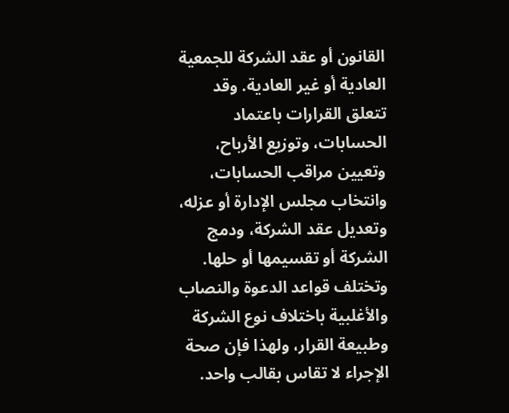القانون أو عقد الشركة للجمعية العادية أو غير العادية. وقد تتعلق القرارات باعتماد الحسابات، وتوزيع الأرباح، وتعيين مراقب الحسابات، وانتخاب مجلس الإدارة أو عزله، وتعديل عقد الشركة، ودمج الشركة أو تقسيمها أو حلها. وتختلف قواعد الدعوة والنصاب والأغلبية باختلاف نوع الشركة وطبيعة القرار، ولهذا فإن صحة الإجراء لا تقاس بقالب واحد.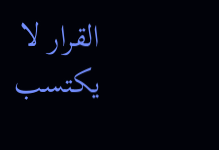القرار لا يكتسب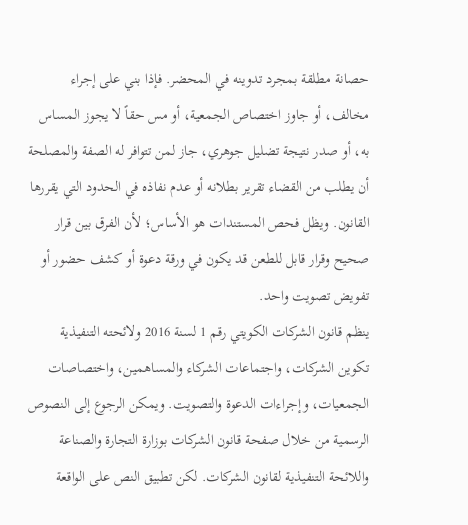حصانة مطلقة بمجرد تدوينه في المحضر. فإذا بني على إجراء مخالف، أو جاوز اختصاص الجمعية، أو مس حقاً لا يجوز المساس به، أو صدر نتيجة تضليل جوهري، جاز لمن تتوافر له الصفة والمصلحة أن يطلب من القضاء تقرير بطلانه أو عدم نفاذه في الحدود التي يقررها القانون. ويظل فحص المستندات هو الأساس؛ لأن الفرق بين قرار صحيح وقرار قابل للطعن قد يكون في ورقة دعوة أو كشف حضور أو تفويض تصويت واحد.
ينظم قانون الشركات الكويتي رقم 1 لسنة 2016 ولائحته التنفيذية تكوين الشركات، واجتماعات الشركاء والمساهمين، واختصاصات الجمعيات، وإجراءات الدعوة والتصويت. ويمكن الرجوع إلى النصوص الرسمية من خلال صفحة قانون الشركات بوزارة التجارة والصناعة واللائحة التنفيذية لقانون الشركات. لكن تطبيق النص على الواقعة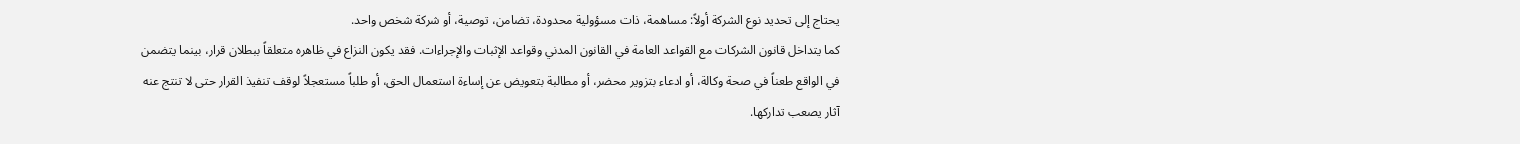يحتاج إلى تحديد نوع الشركة أولاً: مساهمة، ذات مسؤولية محدودة، تضامن، توصية، أو شركة شخص واحد.
كما يتداخل قانون الشركات مع القواعد العامة في القانون المدني وقواعد الإثبات والإجراءات. فقد يكون النزاع في ظاهره متعلقاً ببطلان قرار، بينما يتضمن في الواقع طعناً في صحة وكالة، أو ادعاء بتزوير محضر، أو مطالبة بتعويض عن إساءة استعمال الحق، أو طلباً مستعجلاً لوقف تنفيذ القرار حتى لا تنتج عنه آثار يصعب تداركها.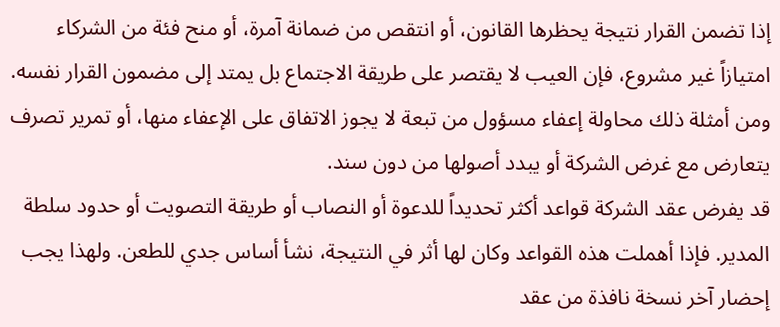إذا تضمن القرار نتيجة يحظرها القانون، أو انتقص من ضمانة آمرة، أو منح فئة من الشركاء امتيازاً غير مشروع، فإن العيب لا يقتصر على طريقة الاجتماع بل يمتد إلى مضمون القرار نفسه. ومن أمثلة ذلك محاولة إعفاء مسؤول من تبعة لا يجوز الاتفاق على الإعفاء منها، أو تمرير تصرف يتعارض مع غرض الشركة أو يبدد أصولها من دون سند.
قد يفرض عقد الشركة قواعد أكثر تحديداً للدعوة أو النصاب أو طريقة التصويت أو حدود سلطة المدير. فإذا أهملت هذه القواعد وكان لها أثر في النتيجة، نشأ أساس جدي للطعن. ولهذا يجب إحضار آخر نسخة نافذة من عقد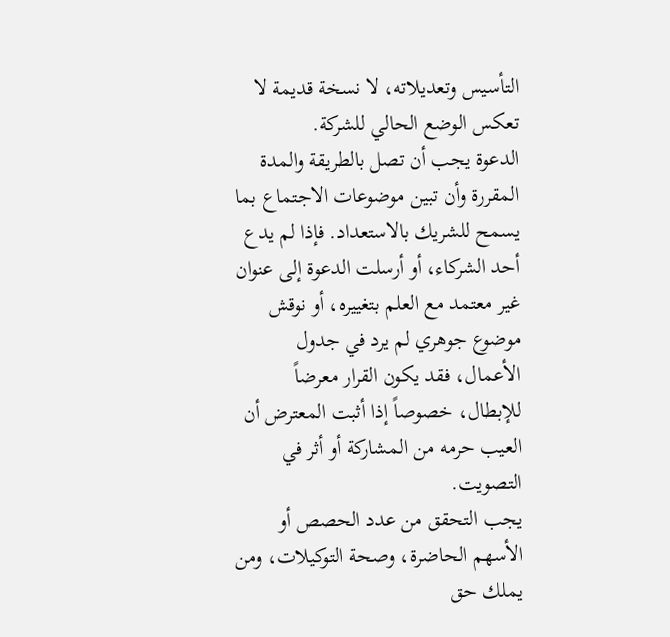التأسيس وتعديلاته، لا نسخة قديمة لا تعكس الوضع الحالي للشركة.
الدعوة يجب أن تصل بالطريقة والمدة المقررة وأن تبين موضوعات الاجتماع بما يسمح للشريك بالاستعداد. فإذا لم يدع أحد الشركاء، أو أرسلت الدعوة إلى عنوان غير معتمد مع العلم بتغييره، أو نوقش موضوع جوهري لم يرد في جدول الأعمال، فقد يكون القرار معرضاً للإبطال، خصوصاً إذا أثبت المعترض أن العيب حرمه من المشاركة أو أثر في التصويت.
يجب التحقق من عدد الحصص أو الأسهم الحاضرة، وصحة التوكيلات، ومن يملك حق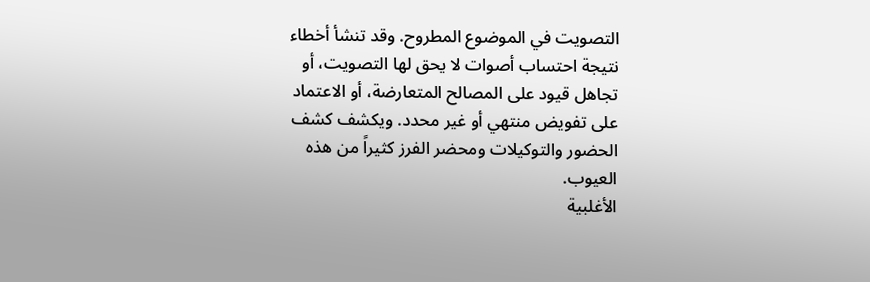التصويت في الموضوع المطروح. وقد تنشأ أخطاء نتيجة احتساب أصوات لا يحق لها التصويت، أو تجاهل قيود على المصالح المتعارضة، أو الاعتماد على تفويض منتهي أو غير محدد. ويكشف كشف الحضور والتوكيلات ومحضر الفرز كثيراً من هذه العيوب.
الأغلبية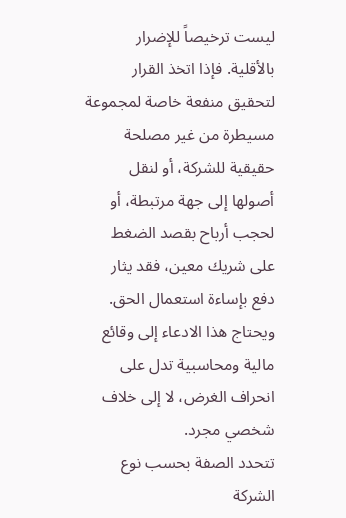ليست ترخيصاً للإضرار بالأقلية. فإذا اتخذ القرار لتحقيق منفعة خاصة لمجموعة مسيطرة من غير مصلحة حقيقية للشركة، أو لنقل أصولها إلى جهة مرتبطة، أو لحجب أرباح بقصد الضغط على شريك معين، فقد يثار دفع بإساءة استعمال الحق. ويحتاج هذا الادعاء إلى وقائع مالية ومحاسبية تدل على انحراف الغرض، لا إلى خلاف شخصي مجرد.
تتحدد الصفة بحسب نوع الشركة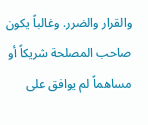والقرار والضرر. وغالباً يكون صاحب المصلحة شريكاً أو مساهماً لم يوافق على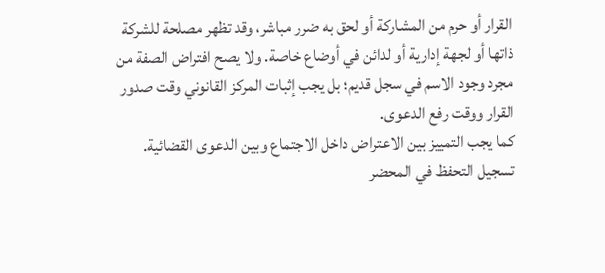القرار أو حرم من المشاركة أو لحق به ضرر مباشر، وقد تظهر مصلحة للشركة ذاتها أو لجهة إدارية أو لدائن في أوضاع خاصة. ولا يصح افتراض الصفة من مجرد وجود الاسم في سجل قديم؛ بل يجب إثبات المركز القانوني وقت صدور القرار ووقت رفع الدعوى.
كما يجب التمييز بين الاعتراض داخل الاجتماع وبين الدعوى القضائية. تسجيل التحفظ في المحضر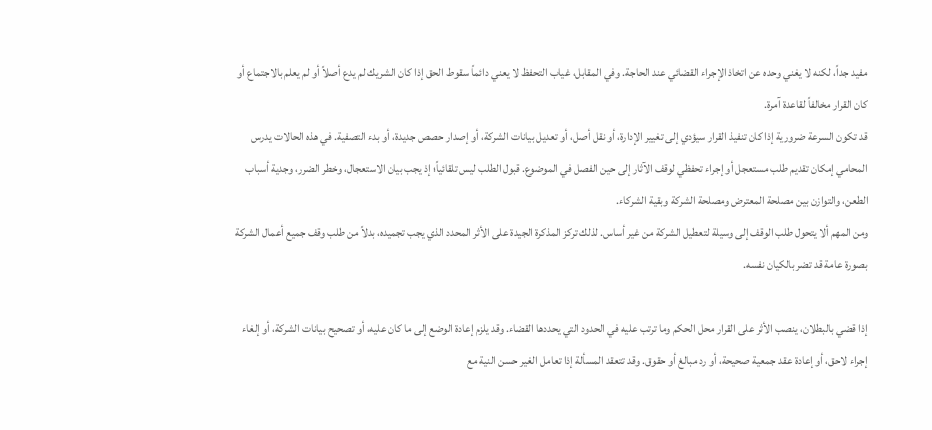مفيد جداً، لكنه لا يغني وحده عن اتخاذ الإجراء القضائي عند الحاجة. وفي المقابل، غياب التحفظ لا يعني دائماً سقوط الحق إذا كان الشريك لم يدع أصلاً أو لم يعلم بالاجتماع أو كان القرار مخالفاً لقاعدة آمرة.
قد تكون السرعة ضرورية إذا كان تنفيذ القرار سيؤدي إلى تغيير الإدارة، أو نقل أصل، أو تعديل بيانات الشركة، أو إصدار حصص جديدة، أو بدء التصفية. في هذه الحالات يدرس المحامي إمكان تقديم طلب مستعجل أو إجراء تحفظي لوقف الآثار إلى حين الفصل في الموضوع. قبول الطلب ليس تلقائياً؛ إذ يجب بيان الاستعجال، وخطر الضرر، وجدية أسباب الطعن، والتوازن بين مصلحة المعترض ومصلحة الشركة وبقية الشركاء.
ومن المهم ألا يتحول طلب الوقف إلى وسيلة لتعطيل الشركة من غير أساس. لذلك تركز المذكرة الجيدة على الأثر المحدد الذي يجب تجميده، بدلاً من طلب وقف جميع أعمال الشركة بصورة عامة قد تضر بالكيان نفسه.

إذا قضي بالبطلان، ينصب الأثر على القرار محل الحكم وما ترتب عليه في الحدود التي يحددها القضاء. وقد يلزم إعادة الوضع إلى ما كان عليه، أو تصحيح بيانات الشركة، أو إلغاء إجراء لاحق، أو إعادة عقد جمعية صحيحة، أو رد مبالغ أو حقوق. وقد تتعقد المسألة إذا تعامل الغير حسن النية مع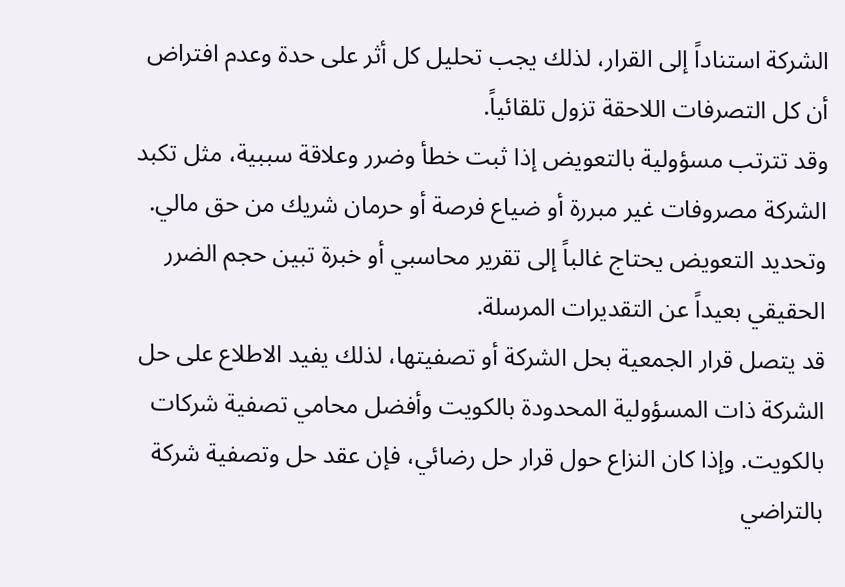الشركة استناداً إلى القرار، لذلك يجب تحليل كل أثر على حدة وعدم افتراض أن كل التصرفات اللاحقة تزول تلقائياً.
وقد تترتب مسؤولية بالتعويض إذا ثبت خطأ وضرر وعلاقة سببية، مثل تكبد الشركة مصروفات غير مبررة أو ضياع فرصة أو حرمان شريك من حق مالي. وتحديد التعويض يحتاج غالباً إلى تقرير محاسبي أو خبرة تبين حجم الضرر الحقيقي بعيداً عن التقديرات المرسلة.
قد يتصل قرار الجمعية بحل الشركة أو تصفيتها، لذلك يفيد الاطلاع على حل الشركة ذات المسؤولية المحدودة بالكويت وأفضل محامي تصفية شركات بالكويت. وإذا كان النزاع حول قرار حل رضائي، فإن عقد حل وتصفية شركة بالتراضي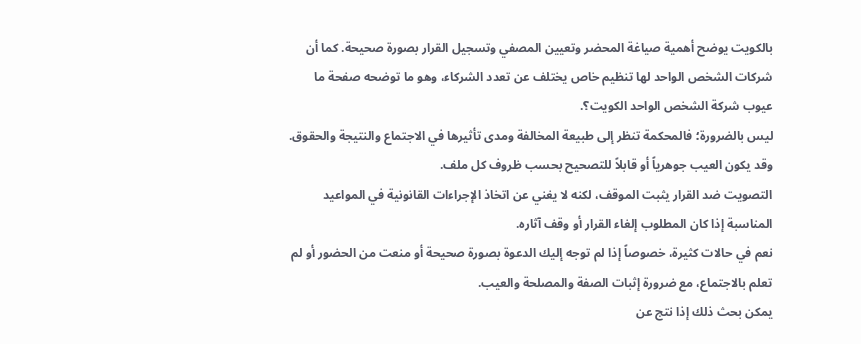بالكويت يوضح أهمية صياغة المحضر وتعيين المصفي وتسجيل القرار بصورة صحيحة. كما أن شركات الشخص الواحد لها تنظيم خاص يختلف عن تعدد الشركاء، وهو ما توضحه صفحة ما عيوب شركة الشخص الواحد الكويت؟.
ليس بالضرورة؛ فالمحكمة تنظر إلى طبيعة المخالفة ومدى تأثيرها في الاجتماع والنتيجة والحقوق. وقد يكون العيب جوهرياً أو قابلاً للتصحيح بحسب ظروف كل ملف.
التصويت ضد القرار يثبت الموقف، لكنه لا يغني عن اتخاذ الإجراءات القانونية في المواعيد المناسبة إذا كان المطلوب إلغاء القرار أو وقف آثاره.
نعم في حالات كثيرة، خصوصاً إذا لم توجه إليك الدعوة بصورة صحيحة أو منعت من الحضور أو لم تعلم بالاجتماع، مع ضرورة إثبات الصفة والمصلحة والعيب.
يمكن بحث ذلك إذا نتج عن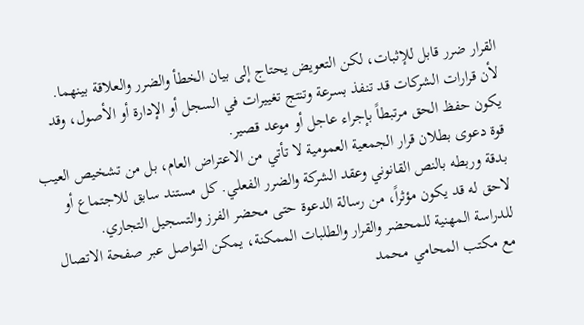القرار ضرر قابل للإثبات، لكن التعويض يحتاج إلى بيان الخطأ والضرر والعلاقة بينهما.
لأن قرارات الشركات قد تنفذ بسرعة وتنتج تغييرات في السجل أو الإدارة أو الأصول، وقد يكون حفظ الحق مرتبطاً بإجراء عاجل أو موعد قصير.
قوة دعوى بطلان قرار الجمعية العمومية لا تأتي من الاعتراض العام، بل من تشخيص العيب بدقة وربطه بالنص القانوني وعقد الشركة والضرر الفعلي. كل مستند سابق للاجتماع أو لاحق له قد يكون مؤثراً، من رسالة الدعوة حتى محضر الفرز والتسجيل التجاري.
للدراسة المهنية للمحضر والقرار والطلبات الممكنة، يمكن التواصل عبر صفحة الاتصال مع مكتب المحامي محمد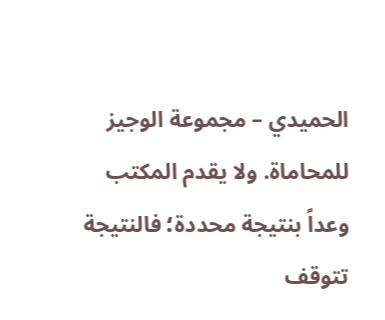الحميدي – مجموعة الوجيز للمحاماة. ولا يقدم المكتب وعداً بنتيجة محددة؛ فالنتيجة تتوقف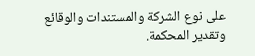على نوع الشركة والمستندات والوقائع وتقدير المحكمة.